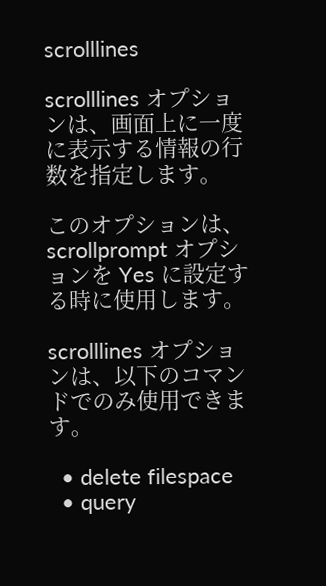scrolllines

scrolllines オプションは、画面上に一度に表示する情報の行数を指定します。

このオプションは、scrollprompt オプションを Yes に設定する時に使用します。

scrolllines オプションは、以下のコマンドでのみ使用できます。

  • delete filespace
  • query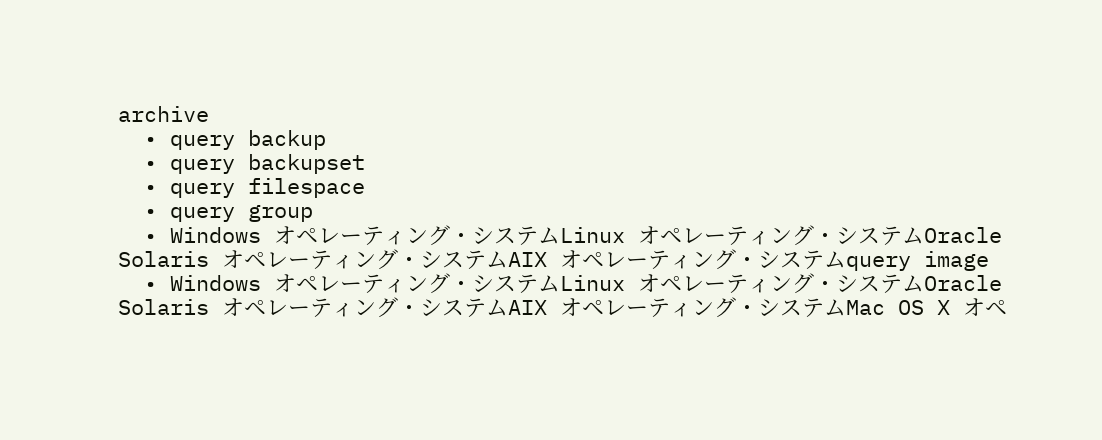archive
  • query backup
  • query backupset
  • query filespace
  • query group
  • Windows オペレーティング・システムLinux オペレーティング・システムOracle Solaris オペレーティング・システムAIX オペレーティング・システムquery image
  • Windows オペレーティング・システムLinux オペレーティング・システムOracle Solaris オペレーティング・システムAIX オペレーティング・システムMac OS X オペ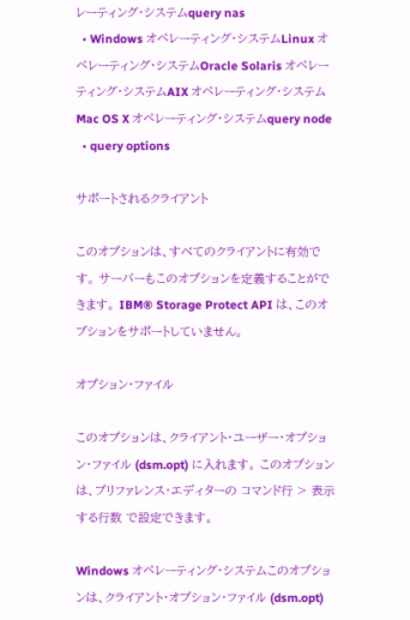レーティング・システムquery nas
  • Windows オペレーティング・システムLinux オペレーティング・システムOracle Solaris オペレーティング・システムAIX オペレーティング・システムMac OS X オペレーティング・システムquery node
  • query options

サポートされるクライアント

このオプションは、すべてのクライアントに有効です。 サーバーもこのオプションを定義することができます。 IBM® Storage Protect API は、このオプションをサポートしていません。

オプション・ファイル

このオプションは、クライアント・ユーザー・オプション・ファイル (dsm.opt) に入れます。 このオプションは、プリファレンス・エディターの コマンド行 > 表示する行数 で設定できます。

Windows オペレーティング・システムこのオプションは、クライアント・オプション・ファイル (dsm.opt)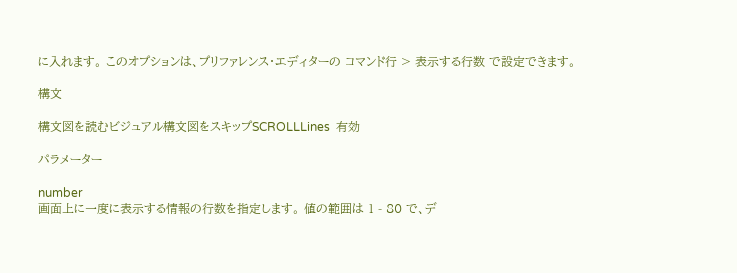に入れます。 このオプションは、プリファレンス・エディターの コマンド行 > 表示する行数 で設定できます。

構文

構文図を読むビジュアル構文図をスキップSCROLLLines  有効

パラメーター

number
画面上に一度に表示する情報の行数を指定します。 値の範囲は 1 - 80 で、デ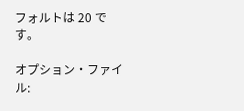フォルトは 20 です。

オプション・ファイル: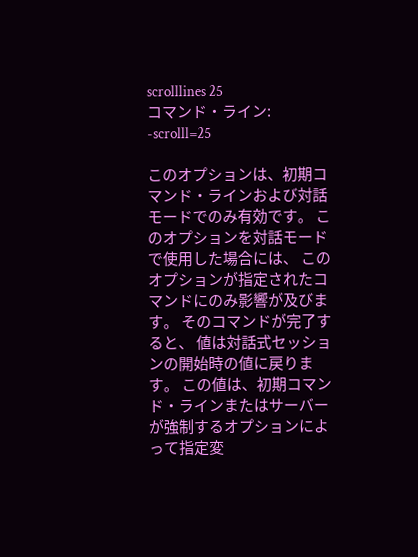scrolllines 25
コマンド・ライン:
-scrolll=25

このオプションは、初期コマンド・ラインおよび対話モードでのみ有効です。 このオプションを対話モードで使用した場合には、 このオプションが指定されたコマンドにのみ影響が及びます。 そのコマンドが完了すると、 値は対話式セッションの開始時の値に戻ります。 この値は、初期コマンド・ラインまたはサーバーが強制するオプションによって指定変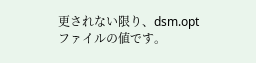更されない限り、dsm.opt ファイルの値です。